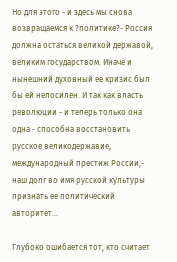Но для этого - и здесь мы снова возвращаемся к ?политике?- Россия должна остаться великой державой, великим государством. Иначе и нынешний духовный ее кризис был бы ей непосилен. И так как власть революции - и теперь только она одна - способна восстановить русское великодержавие, международный престиж России,- наш долг во имя русской культуры признать ее политический авторитет...

Глубоко ошибается тот, кто считает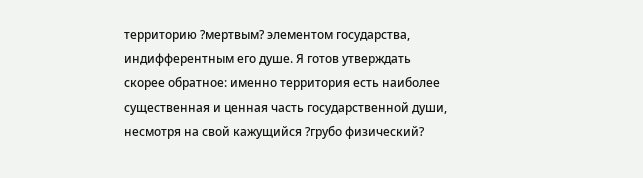территорию ?мертвым? элементом государства, индифферентным его душе. Я готов утверждать скорее обратное: именно территория есть наиболее существенная и ценная часть государственной души, несмотря на свой кажущийся ?грубо физический?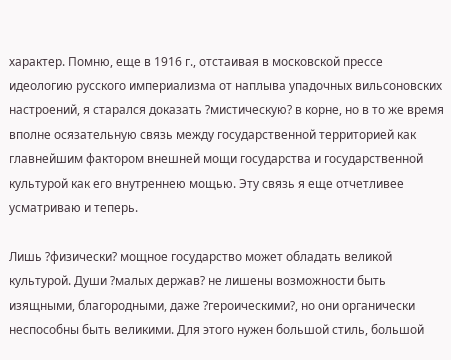характер. Помню, еще в 1916 г., отстаивая в московской прессе идеологию русского империализма от наплыва упадочных вильсоновских настроений, я старался доказать ?мистическую? в корне, но в то же время вполне осязательную связь между государственной территорией как главнейшим фактором внешней мощи государства и государственной культурой как его внутреннею мощью. Эту связь я еще отчетливее усматриваю и теперь.

Лишь ?физически? мощное государство может обладать великой культурой. Души ?малых держав? не лишены возможности быть изящными, благородными, даже ?героическими?, но они органически неспособны быть великими. Для этого нужен большой стиль, большой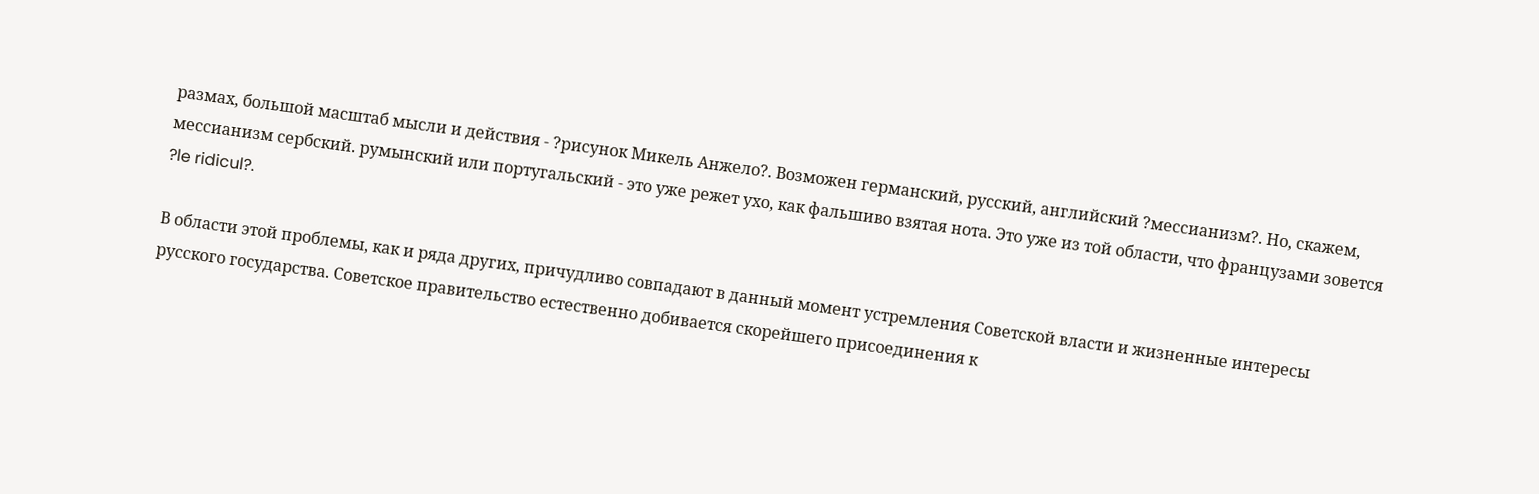размах, большой масштаб мысли и действия - ?рисунок Микель Анжело?. Возможен германский, русский, английский ?мессианизм?. Но, скажем, мессианизм сербский. румынский или португальский - это уже режет ухо, как фальшиво взятая нота. Это уже из той области, что французами зовется ?le ridicul?.

В области этой проблемы, как и ряда других, причудливо совпадают в данный момент устремления Советской власти и жизненные интересы русского государства. Советское правительство естественно добивается скорейшего присоединения к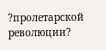?пролетарской революции?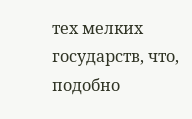тех мелких государств, что, подобно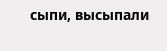сыпи, высыпали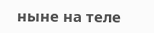ныне на теле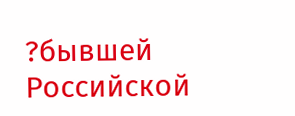?бывшей Российской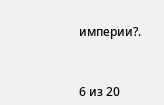империи?.



6 из 20